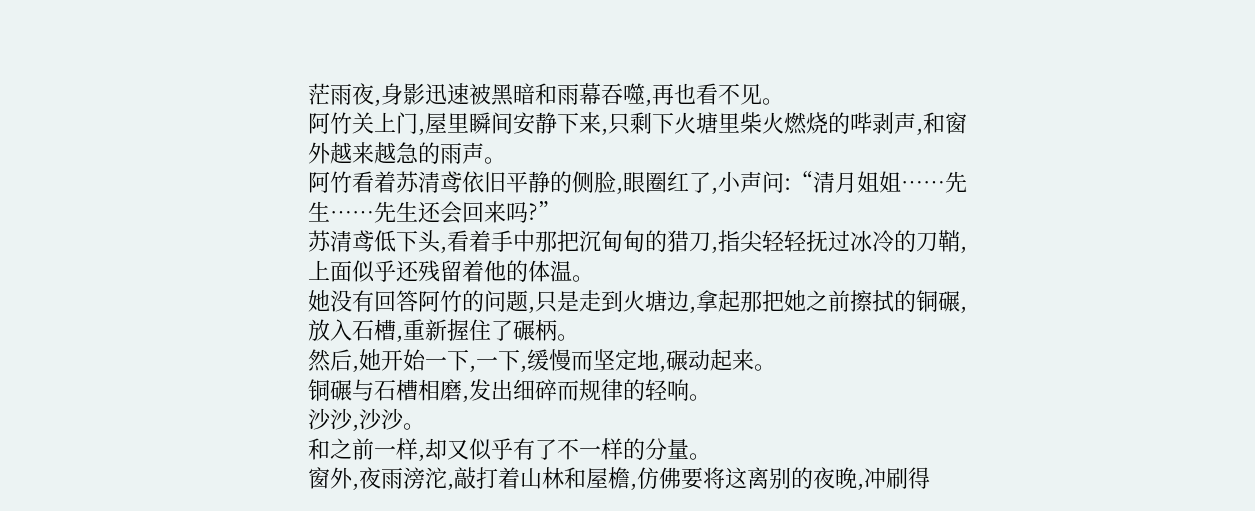茫雨夜,身影迅速被黑暗和雨幕吞噬,再也看不见。
阿竹关上门,屋里瞬间安静下来,只剩下火塘里柴火燃烧的哔剥声,和窗外越来越急的雨声。
阿竹看着苏清鸢依旧平静的侧脸,眼圈红了,小声问:“清月姐姐……先生……先生还会回来吗?”
苏清鸢低下头,看着手中那把沉甸甸的猎刀,指尖轻轻抚过冰冷的刀鞘,上面似乎还残留着他的体温。
她没有回答阿竹的问题,只是走到火塘边,拿起那把她之前擦拭的铜碾,放入石槽,重新握住了碾柄。
然后,她开始一下,一下,缓慢而坚定地,碾动起来。
铜碾与石槽相磨,发出细碎而规律的轻响。
沙沙,沙沙。
和之前一样,却又似乎有了不一样的分量。
窗外,夜雨滂沱,敲打着山林和屋檐,仿佛要将这离别的夜晚,冲刷得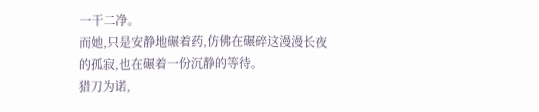一干二净。
而她,只是安静地碾着药,仿佛在碾碎这漫漫长夜的孤寂,也在碾着一份沉静的等待。
猎刀为诺,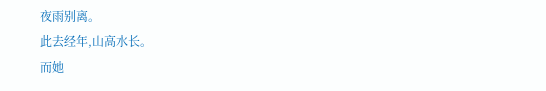夜雨别离。
此去经年,山高水长。
而她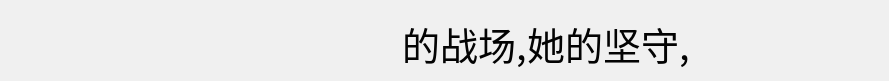的战场,她的坚守,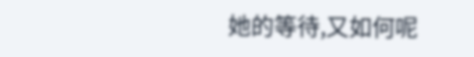她的等待,又如何呢